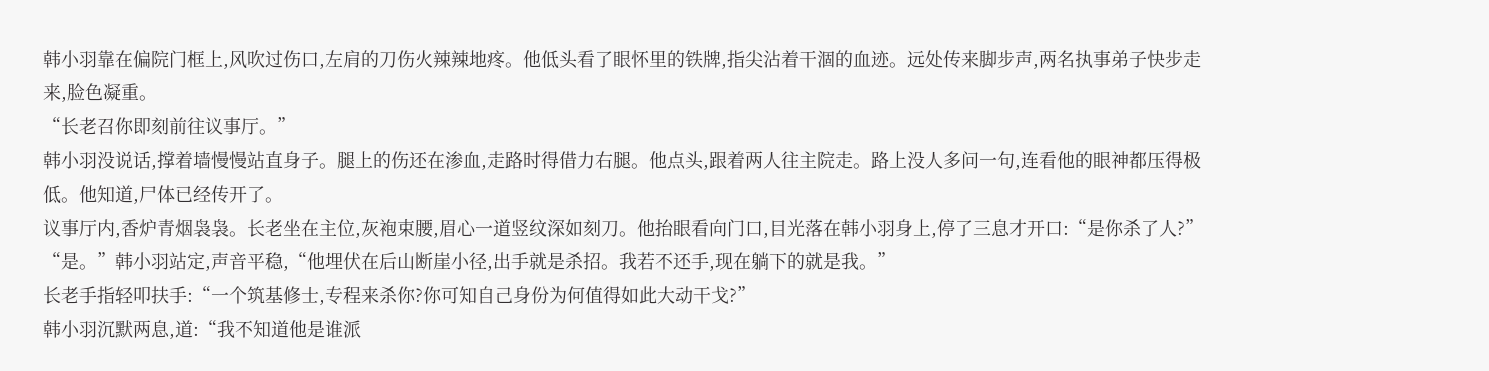韩小羽靠在偏院门框上,风吹过伤口,左肩的刀伤火辣辣地疼。他低头看了眼怀里的铁牌,指尖沾着干涸的血迹。远处传来脚步声,两名执事弟子快步走来,脸色凝重。
“长老召你即刻前往议事厅。”
韩小羽没说话,撑着墙慢慢站直身子。腿上的伤还在渗血,走路时得借力右腿。他点头,跟着两人往主院走。路上没人多问一句,连看他的眼神都压得极低。他知道,尸体已经传开了。
议事厅内,香炉青烟袅袅。长老坐在主位,灰袍束腰,眉心一道竖纹深如刻刀。他抬眼看向门口,目光落在韩小羽身上,停了三息才开口:“是你杀了人?”
“是。”韩小羽站定,声音平稳,“他埋伏在后山断崖小径,出手就是杀招。我若不还手,现在躺下的就是我。”
长老手指轻叩扶手:“一个筑基修士,专程来杀你?你可知自己身份为何值得如此大动干戈?”
韩小羽沉默两息,道:“我不知道他是谁派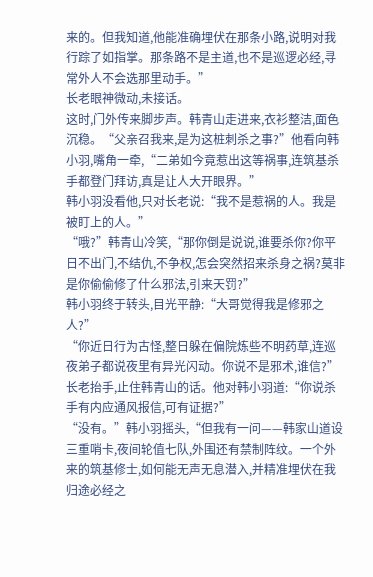来的。但我知道,他能准确埋伏在那条小路,说明对我行踪了如指掌。那条路不是主道,也不是巡逻必经,寻常外人不会选那里动手。”
长老眼神微动,未接话。
这时,门外传来脚步声。韩青山走进来,衣衫整洁,面色沉稳。“父亲召我来,是为这桩刺杀之事?”他看向韩小羽,嘴角一牵,“二弟如今竟惹出这等祸事,连筑基杀手都登门拜访,真是让人大开眼界。”
韩小羽没看他,只对长老说:“我不是惹祸的人。我是被盯上的人。”
“哦?”韩青山冷笑,“那你倒是说说,谁要杀你?你平日不出门,不结仇,不争权,怎会突然招来杀身之祸?莫非是你偷偷修了什么邪法,引来天罚?”
韩小羽终于转头,目光平静:“大哥觉得我是修邪之人?”
“你近日行为古怪,整日躲在偏院炼些不明药草,连巡夜弟子都说夜里有异光闪动。你说不是邪术,谁信?”
长老抬手,止住韩青山的话。他对韩小羽道:“你说杀手有内应通风报信,可有证据?”
“没有。”韩小羽摇头,“但我有一问——韩家山道设三重哨卡,夜间轮值七队,外围还有禁制阵纹。一个外来的筑基修士,如何能无声无息潜入,并精准埋伏在我归途必经之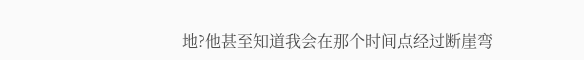地?他甚至知道我会在那个时间点经过断崖弯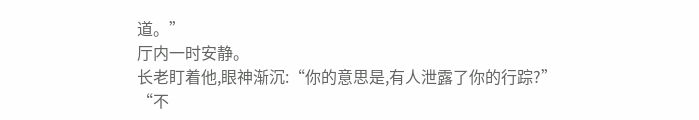道。”
厅内一时安静。
长老盯着他,眼神渐沉:“你的意思是,有人泄露了你的行踪?”
“不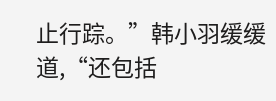止行踪。”韩小羽缓缓道,“还包括